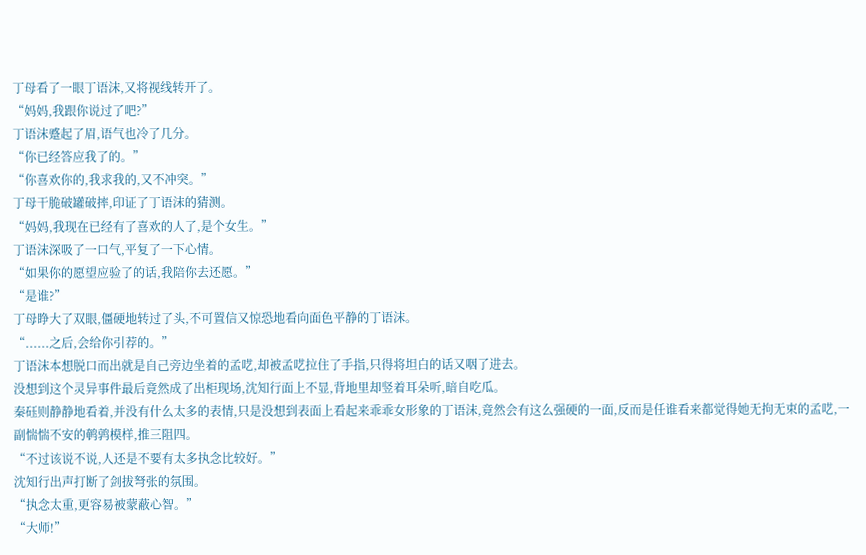丁母看了一眼丁语沫,又将视线转开了。
“妈妈,我跟你说过了吧?”
丁语沫蹙起了眉,语气也冷了几分。
“你已经答应我了的。”
“你喜欢你的,我求我的,又不冲突。”
丁母干脆破罐破摔,印证了丁语沫的猜测。
“妈妈,我现在已经有了喜欢的人了,是个女生。”
丁语沫深吸了一口气,平复了一下心情。
“如果你的愿望应验了的话,我陪你去还愿。”
“是谁?”
丁母睁大了双眼,僵硬地转过了头,不可置信又惊恐地看向面色平静的丁语沫。
“......之后,会给你引荐的。”
丁语沫本想脱口而出就是自己旁边坐着的孟呓,却被孟呓拉住了手指,只得将坦白的话又咽了进去。
没想到这个灵异事件最后竟然成了出柜现场,沈知行面上不显,背地里却竖着耳朵听,暗自吃瓜。
秦砡则静静地看着,并没有什么太多的表情,只是没想到表面上看起来乖乖女形象的丁语沫,竟然会有这么强硬的一面,反而是任谁看来都觉得她无拘无束的孟呓,一副惴惴不安的鹌鹑模样,推三阻四。
“不过该说不说,人还是不要有太多执念比较好。”
沈知行出声打断了剑拔弩张的氛围。
“执念太重,更容易被蒙蔽心智。”
“大师!”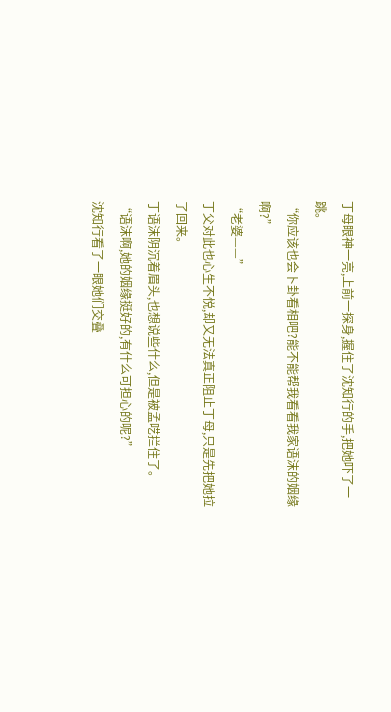丁母眼神一亮,上前一探身,握住了沈知行的手,把她吓了一跳。
“你应该也会卜卦看相吧?能不能帮我看看我家语沫的姻缘啊?”
“老婆——”
丁父对此也心生不悦,却又无法真正阻止丁母,只是先把她拉了回来。
丁语沫阴沉着眉头,也想说些什么,但是被孟呓拦住了。
“语沫啊,她的姻缘挺好的,有什么可担心的呢?”
沈知行看了一眼她们交叠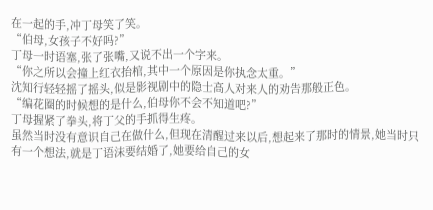在一起的手,冲丁母笑了笑。
“伯母,女孩子不好吗?”
丁母一时语塞,张了张嘴,又说不出一个字来。
“你之所以会撞上红衣抬棺,其中一个原因是你执念太重。”
沈知行轻轻摇了摇头,似是影视剧中的隐士高人对来人的劝告那般正色。
“编花圈的时候想的是什么,伯母你不会不知道吧?”
丁母握紧了拳头,将丁父的手抓得生疼。
虽然当时没有意识自己在做什么,但现在清醒过来以后,想起来了那时的情景,她当时只有一个想法,就是丁语沫要结婚了,她要给自己的女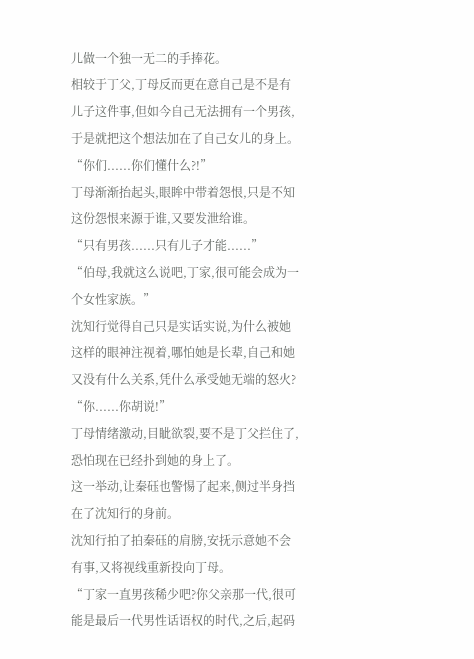儿做一个独一无二的手捧花。
相较于丁父,丁母反而更在意自己是不是有儿子这件事,但如今自己无法拥有一个男孩,于是就把这个想法加在了自己女儿的身上。
“你们......你们懂什么?!”
丁母渐渐抬起头,眼眸中带着怨恨,只是不知这份怨恨来源于谁,又要发泄给谁。
“只有男孩......只有儿子才能......”
“伯母,我就这么说吧,丁家,很可能会成为一个女性家族。”
沈知行觉得自己只是实话实说,为什么被她这样的眼神注视着,哪怕她是长辈,自己和她又没有什么关系,凭什么承受她无端的怒火?
“你......你胡说!”
丁母情绪激动,目眦欲裂,要不是丁父拦住了,恐怕现在已经扑到她的身上了。
这一举动,让秦砡也警惕了起来,侧过半身挡在了沈知行的身前。
沈知行拍了拍秦砡的肩膀,安抚示意她不会有事,又将视线重新投向丁母。
“丁家一直男孩稀少吧?你父亲那一代,很可能是最后一代男性话语权的时代,之后,起码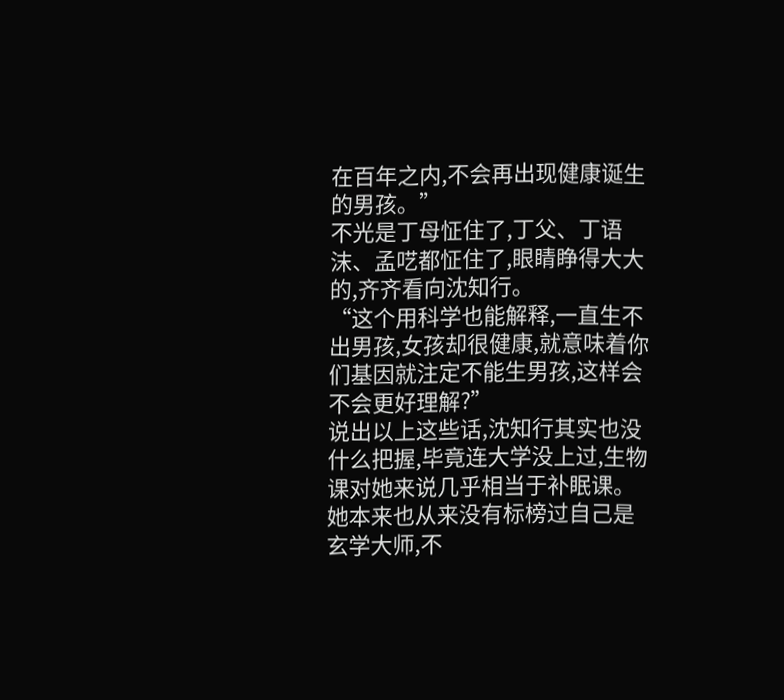在百年之内,不会再出现健康诞生的男孩。”
不光是丁母怔住了,丁父、丁语沫、孟呓都怔住了,眼睛睁得大大的,齐齐看向沈知行。
“这个用科学也能解释,一直生不出男孩,女孩却很健康,就意味着你们基因就注定不能生男孩,这样会不会更好理解?”
说出以上这些话,沈知行其实也没什么把握,毕竟连大学没上过,生物课对她来说几乎相当于补眠课。
她本来也从来没有标榜过自己是玄学大师,不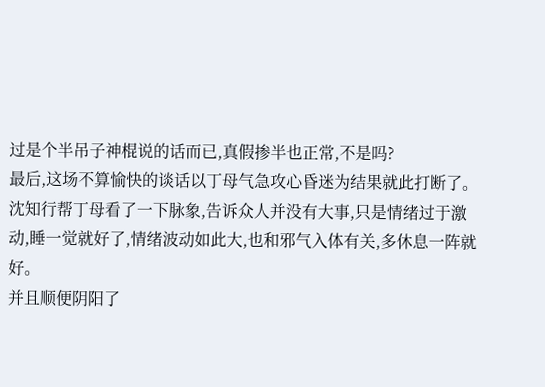过是个半吊子神棍说的话而已,真假掺半也正常,不是吗?
最后,这场不算愉快的谈话以丁母气急攻心昏迷为结果就此打断了。
沈知行帮丁母看了一下脉象,告诉众人并没有大事,只是情绪过于激动,睡一觉就好了,情绪波动如此大,也和邪气入体有关,多休息一阵就好。
并且顺便阴阳了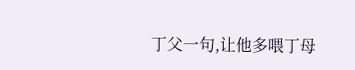丁父一句,让他多喂丁母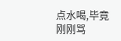点水喝,毕竟刚刚骂